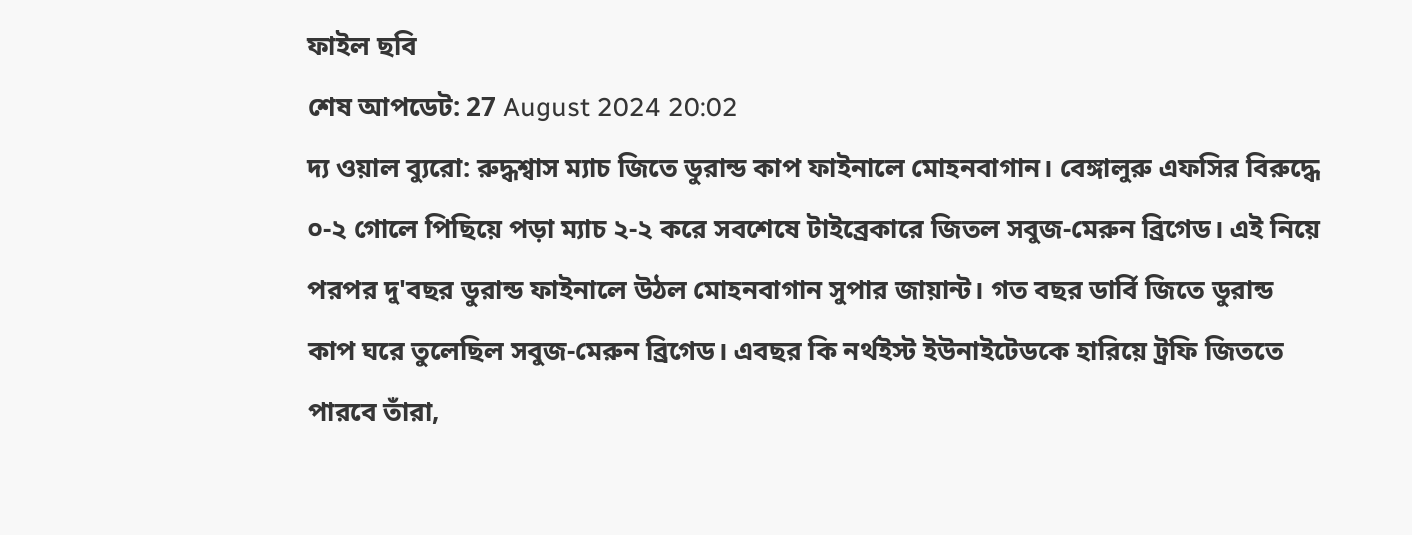ফাইল ছবি
শেষ আপডেট: 27 August 2024 20:02
দ্য ওয়াল ব্যুরো: রুদ্ধশ্বাস ম্যাচ জিতে ডুরান্ড কাপ ফাইনালে মোহনবাগান। বেঙ্গালুরু এফসির বিরুদ্ধে ০-২ গোলে পিছিয়ে পড়া ম্যাচ ২-২ করে সবশেষে টাইব্রেকারে জিতল সবুজ-মেরুন ব্রিগেড। এই নিয়ে পরপর দু'বছর ডুরান্ড ফাইনালে উঠল মোহনবাগান সুপার জায়ান্ট। গত বছর ডার্বি জিতে ডুরান্ড কাপ ঘরে তুলেছিল সবুজ-মেরুন ব্রিগেড। এবছর কি নর্থইস্ট ইউনাইটেডকে হারিয়ে ট্রফি জিততে পারবে তাঁরা,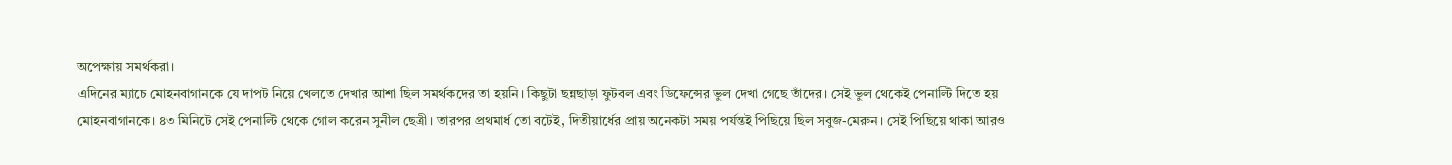অপেক্ষায় সমর্থকরা।
এদিনের ম্যাচে মোহনবাগানকে যে দাপট নিয়ে খেলতে দেখার আশা ছিল সমর্থকদের তা হয়নি। কিছুটা ছন্নছাড়া ফুটবল এবং ডিফেন্সের ভুল দেখা গেছে তাঁদের। সেই ভুল থেকেই পেনাল্টি দিতে হয় মোহনবাগানকে। ৪৩ মিনিটে সেই পেনাল্টি থেকে গোল করেন সুনীল ছেত্রী। তারপর প্রথমার্ধ তো বটেই, দিতীয়ার্ধের প্রায় অনেকটা সময় পর্যন্তই পিছিয়ে ছিল সবুজ-মেরুন। সেই পিছিয়ে থাকা আরও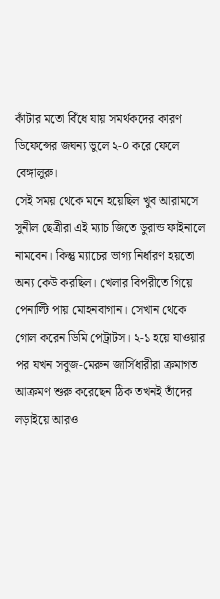কাঁটার মতো বিঁধে যায় সমর্থকদের কারণ ডিফেন্সের জঘন্য ভুলে ২-০ করে ফেলে বেঙ্গালুরু।
সেই সময় থেকে মনে হয়েছিল খুব আরামসে সুনীল ছেত্রীরা এই ম্যাচ জিতে ডুরান্ড ফাইনালে নামবেন। কিন্তু ম্যাচের ভাগ্য নির্ধারণ হয়তো অন্য কেউ করছিল। খেলার বিপরীতে গিয়ে পেনাল্টি পায় মোহনবাগান। সেখান থেকে গোল করেন ডিমি পেট্রাটস। ২-১ হয়ে যাওয়ার পর যখন সবুজ-মেরুন জার্সিধারীরা ক্রমাগত আক্রমণ শুরু করেছেন ঠিক তখনই তাঁদের লড়াইয়ে আরও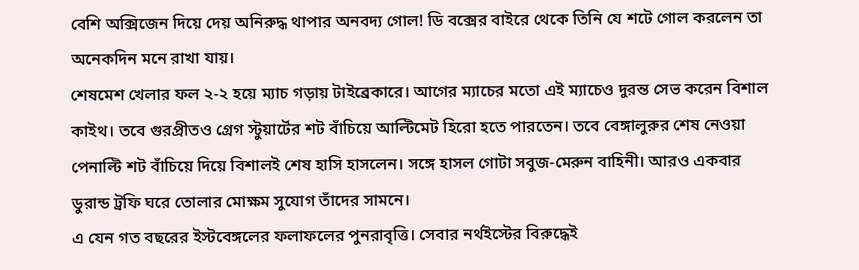বেশি অক্সিজেন দিয়ে দেয় অনিরুদ্ধ থাপার অনবদ্য গোল! ডি বক্সের বাইরে থেকে তিনি যে শটে গোল করলেন তা অনেকদিন মনে রাখা যায়।
শেষমেশ খেলার ফল ২-২ হয়ে ম্যাচ গড়ায় টাইব্রেকারে। আগের ম্যাচের মতো এই ম্যাচেও দুরন্ত সেভ করেন বিশাল কাইথ। তবে গুরপ্রীতও গ্রেগ স্টুয়ার্টের শট বাঁচিয়ে আল্টিমেট হিরো হতে পারতেন। তবে বেঙ্গালুরুর শেষ নেওয়া পেনাল্টি শট বাঁচিয়ে দিয়ে বিশালই শেষ হাসি হাসলেন। সঙ্গে হাসল গোটা সবুজ-মেরুন বাহিনী। আরও একবার ডুরান্ড ট্রফি ঘরে তোলার মোক্ষম সুযোগ তাঁদের সামনে।
এ যেন গত বছরের ইস্টবেঙ্গলের ফলাফলের পুনরাবৃত্তি। সেবার নর্থইস্টের বিরুদ্ধেই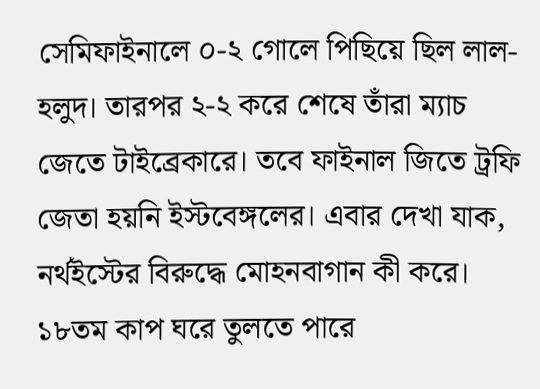সেমিফাইনালে ০-২ গোলে পিছিয়ে ছিল লাল-হলুদ। তারপর ২-২ করে শেষে তাঁরা ম্যাচ জেতে টাইব্রেকারে। তবে ফাইনাল জিতে ট্রফি জেতা হয়নি ইস্টবেঙ্গলের। এবার দেখা যাক, নর্থইস্টের বিরুদ্ধে মোহনবাগান কী করে। ১৮তম কাপ ঘরে তুলতে পারে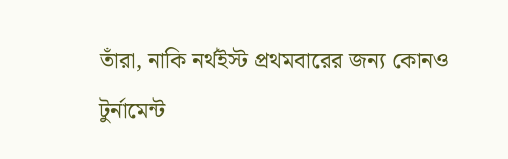তাঁরা, নাকি নর্থইস্ট প্রথমবারের জন্য কোনও টুর্নামেন্ট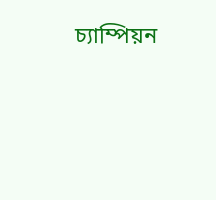চ্যাম্পিয়ন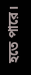হতে পারে।